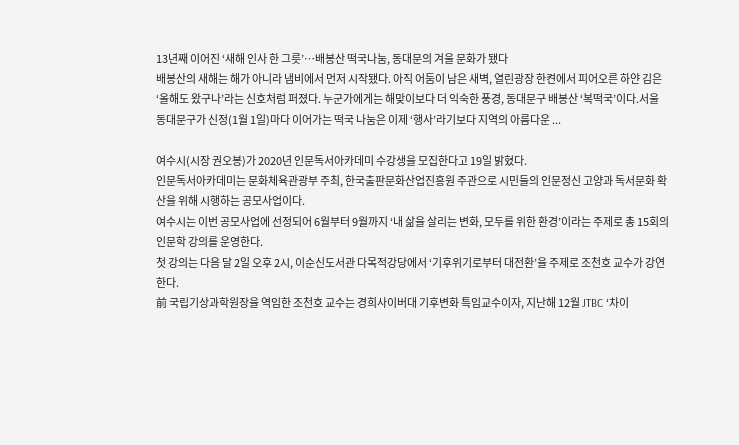13년째 이어진 ‘새해 인사 한 그릇’…배봉산 떡국나눔, 동대문의 겨울 문화가 됐다
배봉산의 새해는 해가 아니라 냄비에서 먼저 시작됐다. 아직 어둠이 남은 새벽, 열린광장 한켠에서 피어오른 하얀 김은 ‘올해도 왔구나’라는 신호처럼 퍼졌다. 누군가에게는 해맞이보다 더 익숙한 풍경, 동대문구 배봉산 ‘복떡국’이다.서울 동대문구가 신정(1월 1일)마다 이어가는 떡국 나눔은 이제 ‘행사’라기보다 지역의 아름다운 ...

여수시(시장 권오봉)가 2020년 인문독서아카데미 수강생을 모집한다고 19일 밝혔다.
인문독서아카데미는 문화체육관광부 주최, 한국출판문화산업진흥원 주관으로 시민들의 인문정신 고양과 독서문화 확산을 위해 시행하는 공모사업이다.
여수시는 이번 공모사업에 선정되어 6월부터 9월까지 ‘내 삶을 살리는 변화, 모두를 위한 환경’이라는 주제로 총 15회의 인문학 강의를 운영한다.
첫 강의는 다음 달 2일 오후 2시, 이순신도서관 다목적강당에서 ‘기후위기로부터 대전환’을 주제로 조천호 교수가 강연한다.
前 국립기상과학원장을 역임한 조천호 교수는 경희사이버대 기후변화 특임교수이자, 지난해 12월 JTBC ‘차이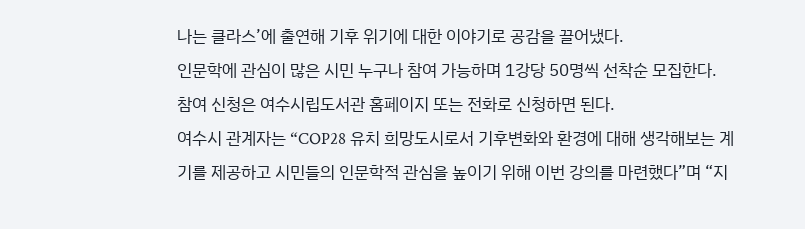나는 클라스’에 출연해 기후 위기에 대한 이야기로 공감을 끌어냈다.
인문학에 관심이 많은 시민 누구나 참여 가능하며 1강당 50명씩 선착순 모집한다.
참여 신청은 여수시립도서관 홈페이지 또는 전화로 신청하면 된다.
여수시 관계자는 “COP28 유치 희망도시로서 기후변화와 환경에 대해 생각해보는 계기를 제공하고 시민들의 인문학적 관심을 높이기 위해 이번 강의를 마련했다”며 “지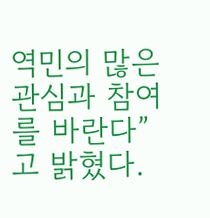역민의 많은 관심과 참여를 바란다”고 밝혔다.